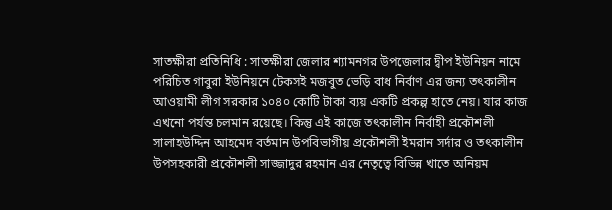সাতক্ষীরা প্রতিনিধি : সাতক্ষীরা জেলার শ্যামনগর উপজেলার দ্বীপ ইউনিয়ন নামে পরিচিত গাবুরা ইউনিয়নে টেকসই মজবুত ভেড়ি বাধ নির্বাণ এর জন্য তৎকালীন আওয়ামী লীগ সরকার ১০৪০ কোটি টাকা ব্যয় একটি প্রকল্প হাতে নেয়। যার কাজ এখনো পর্যন্ত চলমান রয়েছে। কিন্তু এই কাজে তৎকালীন নির্বাহী প্রকৌশলী সালাহউদ্দিন আহমেদ বর্তমান উপবিভাগীয় প্রকৌশলী ইমরান সর্দার ও তৎকালীন উপসহকারী প্রকৌশলী সাজ্জাদুর রহমান এর নেতৃত্বে বিভিন্ন খাতে অনিয়ম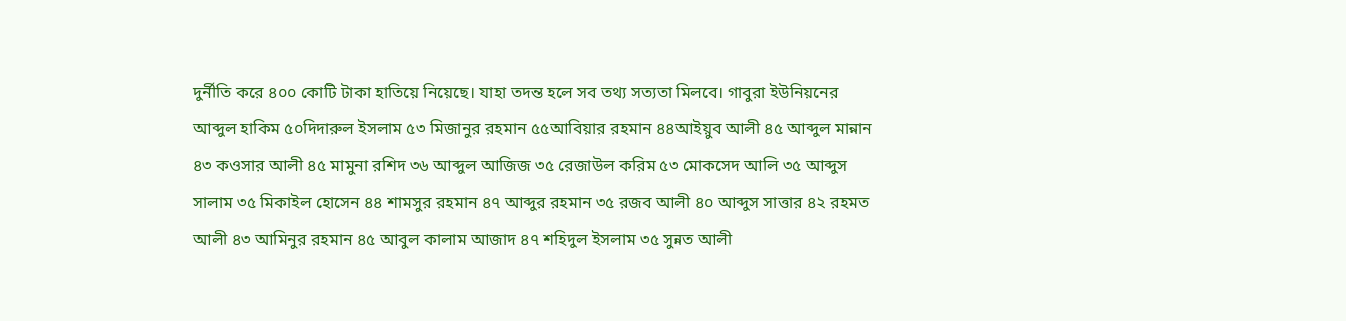দুর্নীতি করে ৪০০ কোটি টাকা হাতিয়ে নিয়েছে। যাহা তদন্ত হলে সব তথ্য সত্যতা মিলবে। গাবুরা ইউনিয়নের আব্দুল হাকিম ৫০দিদারুল ইসলাম ৫৩ মিজানুর রহমান ৫৫আবিয়ার রহমান ৪৪আইয়ুব আলী ৪৫ আব্দুল মান্নান ৪৩ কওসার আলী ৪৫ মামুনা রশিদ ৩৬ আব্দুল আজিজ ৩৫ রেজাউল করিম ৫৩ মোকসেদ আলি ৩৫ আব্দুস সালাম ৩৫ মিকাইল হোসেন ৪৪ শামসুর রহমান ৪৭ আব্দুর রহমান ৩৫ রজব আলী ৪০ আব্দুস সাত্তার ৪২ রহমত আলী ৪৩ আমিনুর রহমান ৪৫ আবুল কালাম আজাদ ৪৭ শহিদুল ইসলাম ৩৫ সুন্নত আলী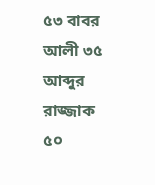৫৩ বাবর আলী ৩৫ আব্দুর রাজ্জাক ৫০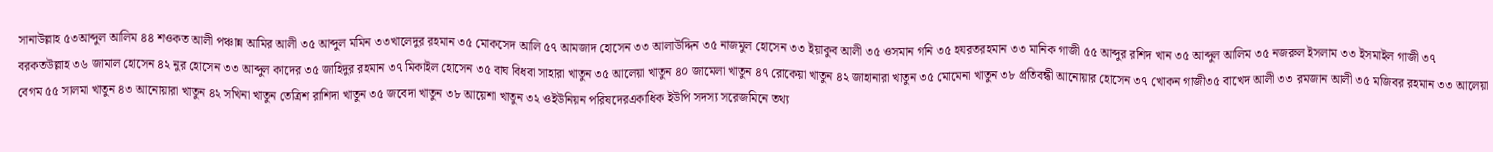সানাউল্লাহ ৫৩আব্দুল আলিম ৪৪ শওকত আলী পঞ্চান্ন আমির আলী ৩৫ আব্দুল মমিন ৩৩খালেদুর রহমান ৩৫ মোকসেদ আলি ৫৭ আমজাদ হোসেন ৩৩ আলাউদ্দিন ৩৫ নাজমুল হোসেন ৩৩ ইয়াকুব আলী ৩৫ ওসমান গনি ৩৫ হযরতরহমান ৩৩ মানিক গাজী ৫৫ আব্দুর রশিদ খান ৩৫ আব্দুল আলিম ৩৫ নজরুল ইসলাম ৩৩ ইসমাইল গাজী ৩৭ বরকতউল্লাহ ৩৬ জামাল হোসেন ৪২ নুর হোসেন ৩৩ আব্দুল কাদের ৩৫ জাহিদুর রহমান ৩৭ মিকাইল হোসেন ৩৫ বাঘ বিধবা সাহারা খাতুন ৩৫ আলেয়া খাতুন ৪০ জামেলা খাতুন ৪৭ রোকেয়া খাতুন ৪২ জাহানারা খাতুন ৩৫ মোমেনা খাতুন ৩৮ প্রতিবন্ধী আনোয়ার হোসেন ৩৭ খোকন গাজী৩৫ বাখেদ আলী ৩৩ রমজান আলী ৩৫ মজিবর রহমান ৩৩ আলেয়া বেগম ৫৫ সালমা খাতুন ৪৩ আনোয়ারা খাতুন ৪২ সখিনা খাতুন তেত্রিশ রাশিদা খাতুন ৩৫ জবেদা খাতুন ৩৮ আয়েশা খাতুন ৩২ ওইউনিয়ন পরিষদেরএকাধিক ইউপি সদস্য সরেজমিনে তথ্য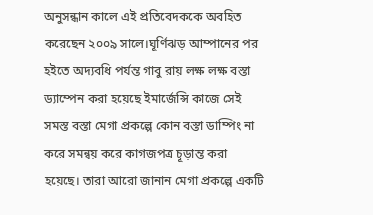অনুসন্ধান কালে এই প্রতিবেদককে অবহিত করেছেন ২০০৯ সালে।ঘূর্ণিঝড় আম্পানের পর হইতে অদ্যবধি পর্যন্ত গাবু রায় লক্ষ লক্ষ বস্তা ড্যাম্পেন করা হয়েছে ইমার্জেন্সি কাজে সেই সমস্ত বস্তা মেগা প্রকল্পে কোন বস্তা ডাম্পিং না করে সমন্বয় করে কাগজপত্র চূড়ান্ত করা হয়েছে। তারা আরো জানান মেগা প্রকল্পে একটি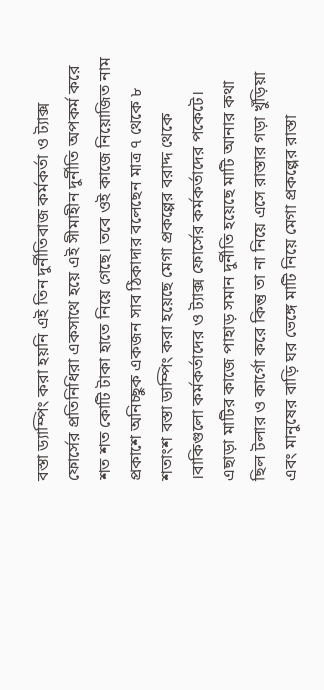বস্তা ড্যাম্পিং করা হয়নি এই তিন দুর্নীতিবাজ কর্মকর্তা ও ট্যাক্স ফোর্সের প্রতিনিধিরা একসাথে হয়ে এই সীমাহীন দুর্নীতি অপকর্ম করে শত শত কোটি টাকা হাতে নিয়ে গেছে। তবে ওই কাজে নিয়োজিত নাম প্রকাশে অনিচ্ছুক একজন সাব ঠিকাদার বলেছেন মাত্র ৭ থেকে ৮ শতাংশ বস্তা ডাম্পিং করা হয়েছে মেগা প্রকল্পের বরাদ্দ থেকে ।বাকিগুলো কর্মকর্তাদের ও ট্যাক্স ফোর্সের কর্মকর্তাদের পকেটে। এছাড়া মাটির কাজে পাহাড় সমান দুর্নীতি হয়েছে মাটি আনার কথা ছিল টলার ও কার্গো করে কিন্তু তা না নিয়ে এসে রাস্তার গড়া খুঁড়িয়া এবং মানুষের বাড়ি ঘর ভেঙ্গে মাটি নিয়ে মেগা প্রকল্পের রাস্তা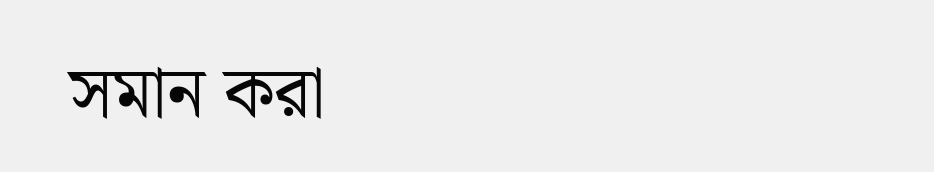সমান করা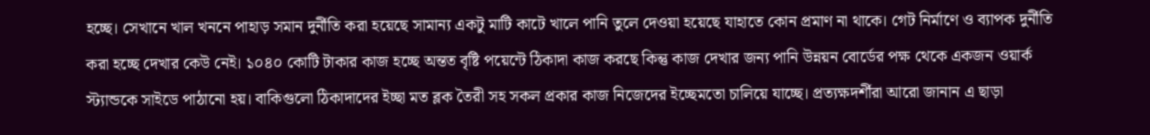হচ্ছে। সেখানে খাল খননে পাহাড় সমান দুর্নীতি করা হয়েছে সামান্য একটু মাটি কাটে খালে পানি তুলে দেওয়া হয়েছে যাহাতে কোন প্রমাণ না থাকে। গেট নির্মাণে ও ব্যাপক দুর্নীতি করা হচ্ছে দেখার কেউ নেই। ১০৪০ কোটি টাকার কাজ হচ্ছে অন্তত বৃষ্টি পয়েন্টে ঠিকাদা কাজ করছে কিন্তু কাজ দেখার জন্য পানি উন্নয়ন বোর্ডের পক্ষ থেকে একজন ওয়ার্ক স্ট্যান্ডকে সাইডে পাঠানো হয়। বাকিগুলো ঠিকাদাদের ইচ্ছা মত ব্লক তৈরী সহ সকল প্রকার কাজ নিজেদের ইচ্ছেমতো চালিয়ে যাচ্ছে। প্রত্যক্ষদর্শীরা আরো জানান এ ছাড়া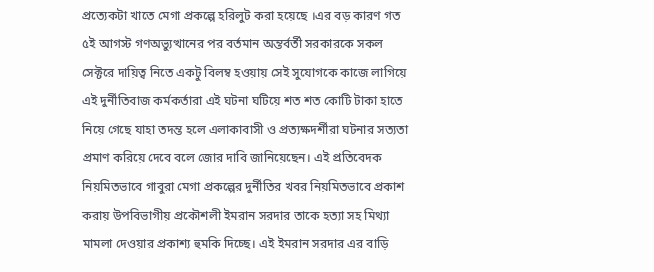প্রত্যেকটা খাতে মেগা প্রকল্পে হরিলুট করা হয়েছে ।এর বড় কারণ গত ৫ই আগস্ট গণঅভ্যুত্থানের পর বর্তমান অন্তর্বর্তী সরকারকে সকল সেক্টরে দায়িত্ব নিতে একটু বিলম্ব হওয়ায় সেই সুযোগকে কাজে লাগিয়ে এই দুর্নীতিবাজ কর্মকর্তারা এই ঘটনা ঘটিয়ে শত শত কোটি টাকা হাতে নিয়ে গেছে যাহা তদন্ত হলে এলাকাবাসী ও প্রত্যক্ষদর্শীরা ঘটনার সত্যতা প্রমাণ করিয়ে দেবে বলে জোর দাবি জানিয়েছেন। এই প্রতিবেদক নিয়মিতভাবে গাবুরা মেগা প্রকল্পের দুর্নীতির খবর নিয়মিতভাবে প্রকাশ করায় উপবিভাগীয় প্রকৌশলী ইমরান সরদার তাকে হত্যা সহ মিথ্যা মামলা দেওয়ার প্রকাশ্য হুমকি দিচ্ছে। এই ইমরান সরদার এর বাড়ি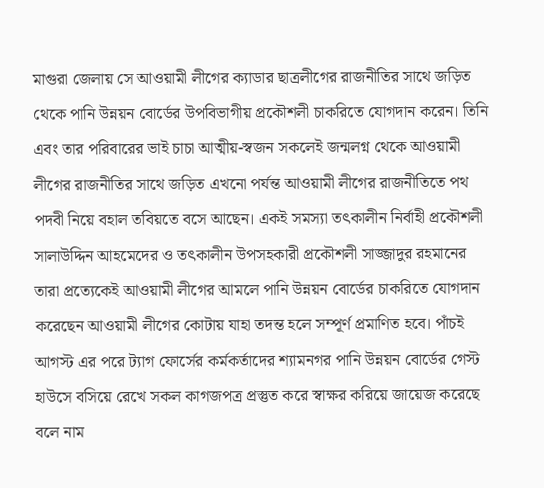মাগুরা জেলায় সে আওয়ামী লীগের ক্যাডার ছাত্রলীগের রাজনীতির সাথে জড়িত থেকে পানি উন্নয়ন বোর্ডের উপবিভাগীয় প্রকৌশলী চাকরিতে যোগদান করেন। তিনি এবং তার পরিবারের ভাই চাচা আত্মীয়-স্বজন সকলেই জন্মলগ্ন থেকে আওয়ামী লীগের রাজনীতির সাথে জড়িত এখনো পর্যন্ত আওয়ামী লীগের রাজনীতিতে পথ পদবী নিয়ে বহাল তবিয়তে বসে আছেন। একই সমস্যা তৎকালীন নির্বাহী প্রকৌশলী সালাউদ্দিন আহমেদের ও তৎকালীন উপসহকারী প্রকৌশলী সাজ্জাদুর রহমানের তারা প্রত্যেকেই আওয়ামী লীগের আমলে পানি উন্নয়ন বোর্ডের চাকরিতে যোগদান করেছেন আওয়ামী লীগের কোটায় যাহা তদন্ত হলে সম্পূর্ণ প্রমাণিত হবে। পাঁচই আগস্ট এর পরে ট্যাগ ফোর্সের কর্মকর্তাদের শ্যামনগর পানি উন্নয়ন বোর্ডের গেস্ট হাউসে বসিয়ে রেখে সকল কাগজপত্র প্রস্তুত করে স্বাক্ষর করিয়ে জায়েজ করেছে বলে নাম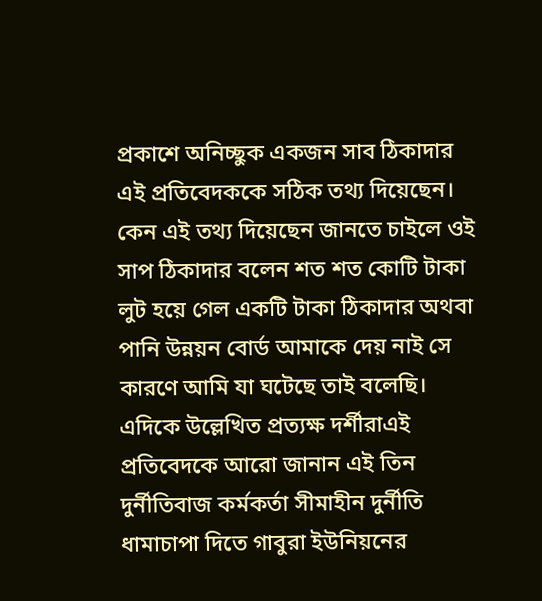প্রকাশে অনিচ্ছুক একজন সাব ঠিকাদার এই প্রতিবেদককে সঠিক তথ্য দিয়েছেন। কেন এই তথ্য দিয়েছেন জানতে চাইলে ওই সাপ ঠিকাদার বলেন শত শত কোটি টাকা লুট হয়ে গেল একটি টাকা ঠিকাদার অথবা পানি উন্নয়ন বোর্ড আমাকে দেয় নাই সে কারণে আমি যা ঘটেছে তাই বলেছি। এদিকে উল্লেখিত প্রত্যক্ষ দর্শীরাএই প্রতিবেদকে আরো জানান এই তিন দুর্নীতিবাজ কর্মকর্তা সীমাহীন দুর্নীতি ধামাচাপা দিতে গাবুরা ইউনিয়নের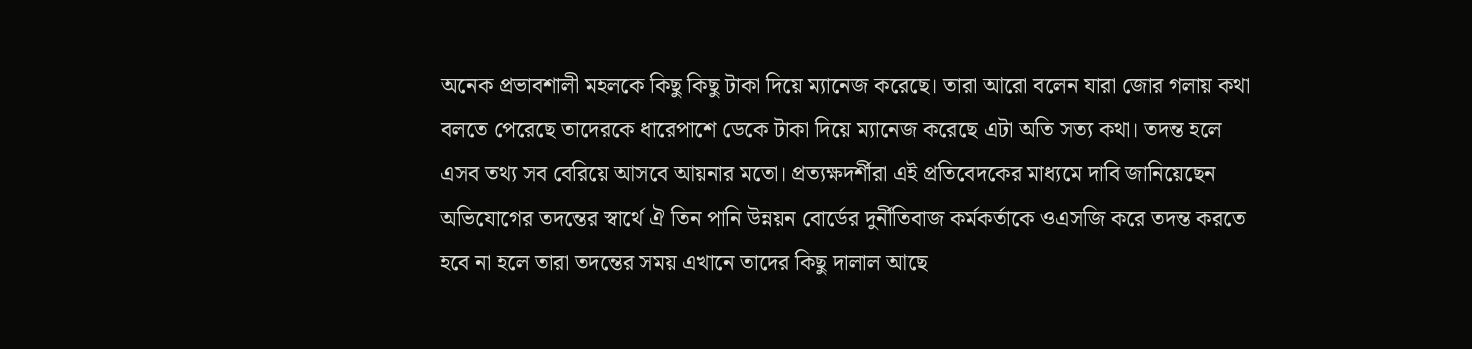অনেক প্রভাবশালী মহলকে কিছু কিছু টাকা দিয়ে ম্যানেজ করেছে। তারা আরো বলেন যারা জোর গলায় কথা বলতে পেরেছে তাদেরকে ধারেপাশে ডেকে টাকা দিয়ে ম্যানেজ করেছে এটা অতি সত্য কথা। তদন্ত হলে এসব তথ্য সব বেরিয়ে আসবে আয়নার মতো। প্রত্যক্ষদর্শীরা এই প্রতিবেদকের মাধ্যমে দাবি জানিয়েছেন অভিযোগের তদন্তের স্বার্থে ঐ তিন পানি উন্নয়ন বোর্ডের দুর্নীতিবাজ কর্মকর্তাকে ওএসজি করে তদন্ত করতে হবে না হলে তারা তদন্তের সময় এখানে তাদের কিছু দালাল আছে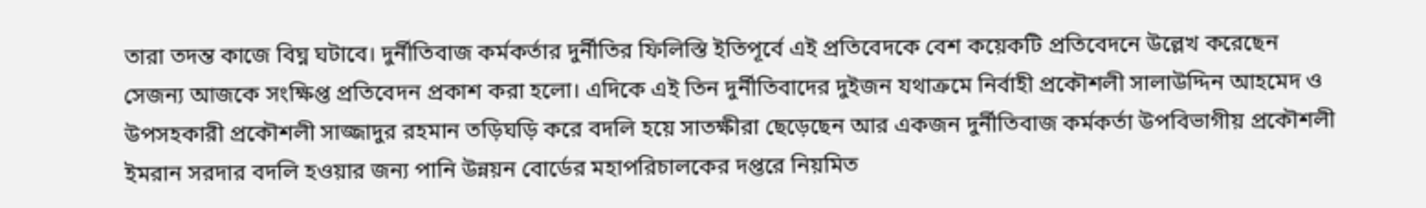তারা তদন্ত কাজে বিঘ্ন ঘটাবে। দুর্নীতিবাজ কর্মকর্তার দুর্নীতির ফিলিস্তি ইতিপূর্বে এই প্রতিবেদকে বেশ কয়েকটি প্রতিবেদনে উল্লেখ করেছেন সেজন্য আজকে সংক্ষিপ্ত প্রতিবেদন প্রকাশ করা হলো। এদিকে এই তিন দুর্নীতিবাদের দুইজন যথাক্রমে নির্বাহী প্রকৌশলী সালাউদ্দিন আহমেদ ও উপসহকারী প্রকৌশলী সাজ্জাদুর রহমান তড়িঘড়ি করে বদলি হয়ে সাতক্ষীরা ছেড়েছেন আর একজন দুর্নীতিবাজ কর্মকর্তা উপবিভাগীয় প্রকৌশলী ইমরান সরদার বদলি হওয়ার জন্য পানি উন্নয়ন বোর্ডের মহাপরিচালকের দপ্তরে নিয়মিত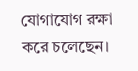যোগাযোগ রক্ষা করে চলেছেন।